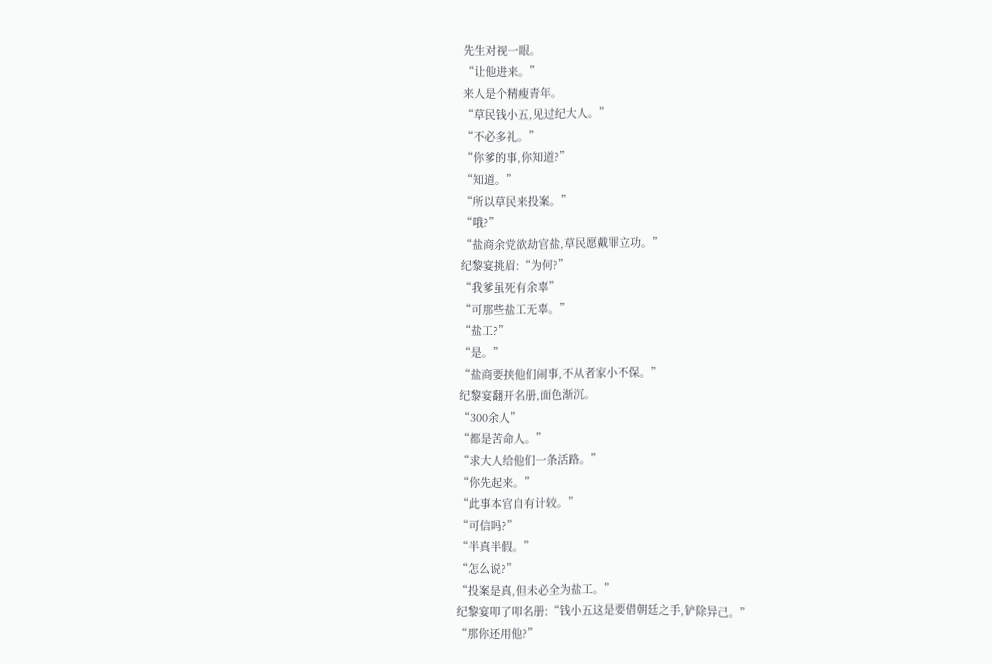先生对视一眼。
“让他进来。”
来人是个精瘦青年。
“草民钱小五,见过纪大人。”
“不必多礼。”
“你爹的事,你知道?”
“知道。”
“所以草民来投案。”
“哦?”
“盐商余党欲劫官盐,草民愿戴罪立功。”
纪黎宴挑眉:“为何?”
“我爹虽死有余辜”
“可那些盐工无辜。”
“盐工?”
“是。”
“盐商要挟他们闹事,不从者家小不保。”
纪黎宴翻开名册,面色渐沉。
“300余人”
“都是苦命人。”
“求大人给他们一条活路。”
“你先起来。”
“此事本官自有计较。”
“可信吗?”
“半真半假。”
“怎么说?”
“投案是真,但未必全为盐工。”
纪黎宴叩了叩名册:“钱小五这是要借朝廷之手,铲除异己。”
“那你还用他?”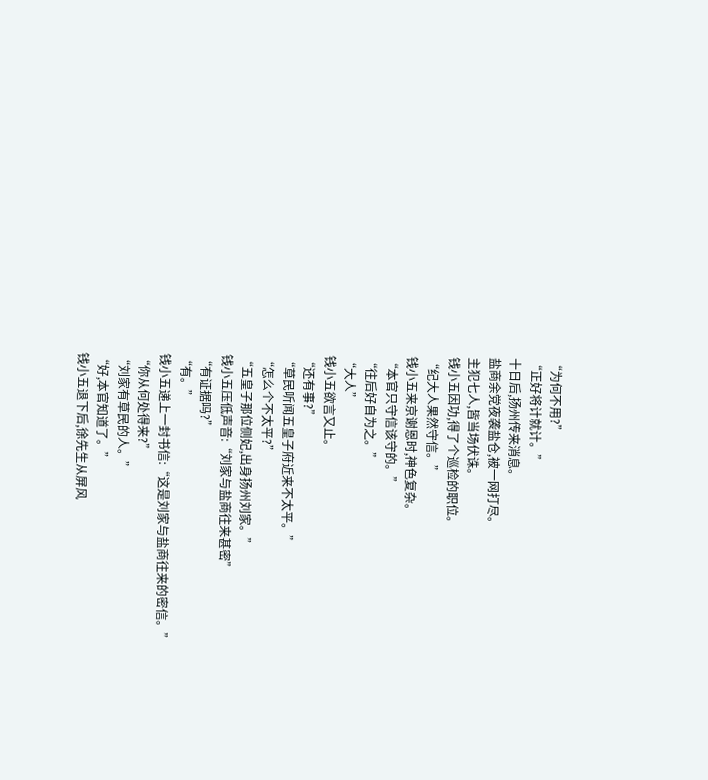“为何不用?”
“正好将计就计。”
十日后,扬州传来消息。
盐商余党夜袭盐仓,被一网打尽。
主犯七人,皆当场伏诛。
钱小五因功,得了个巡检的职位。
“纪大人果然守信。”
钱小五来京谢恩时,神色复杂。
“本官只守信该守的。”
“往后好自为之。”
“大人”
钱小五欲言又止。
“还有事?”
“草民听闻五皇子府近来不太平。”
“怎么个不太平?”
“五皇子那位侧妃,出身扬州刘家。”
钱小五压低声音:“刘家与盐商往来甚密”
“有证据吗?”
“有。”
钱小五递上一封书信:“这是刘家与盐商往来的密信。”
“你从何处得来?”
“刘家有草民的人。”
“好,本官知道了。”
钱小五退下后,徐先生从屏风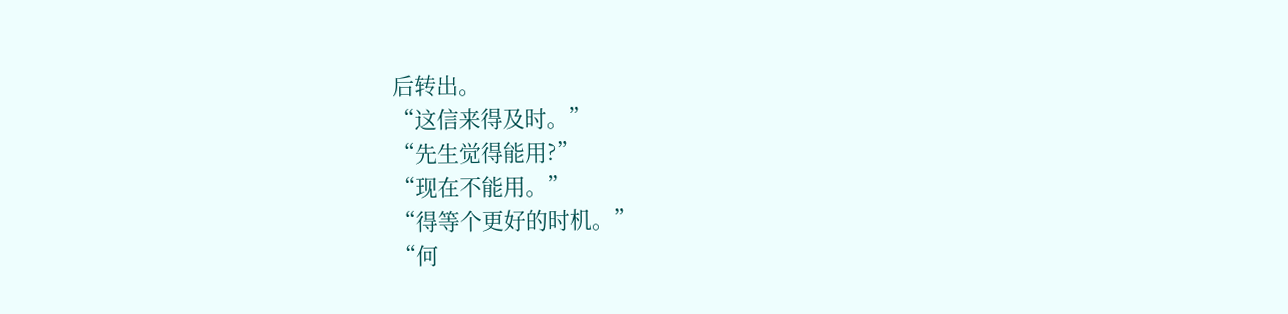后转出。
“这信来得及时。”
“先生觉得能用?”
“现在不能用。”
“得等个更好的时机。”
“何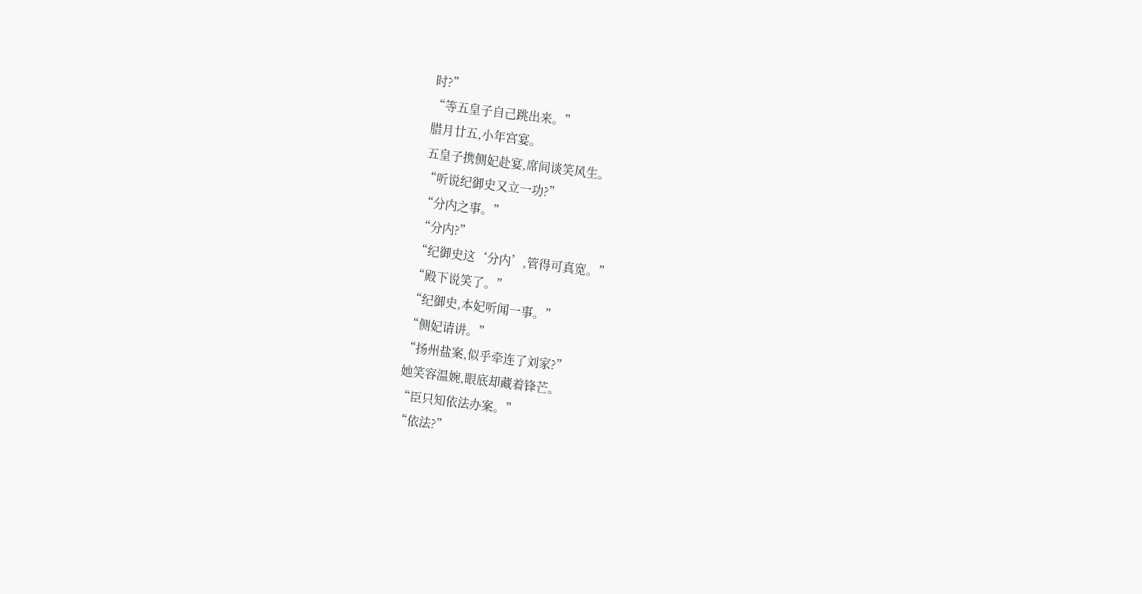时?”
“等五皇子自己跳出来。”
腊月廿五,小年宫宴。
五皇子携侧妃赴宴,席间谈笑风生。
“听说纪御史又立一功?”
“分内之事。”
“分内?”
“纪御史这‘分内’,管得可真宽。”
“殿下说笑了。”
“纪御史,本妃听闻一事。”
“侧妃请讲。”
“扬州盐案,似乎牵连了刘家?”
她笑容温婉,眼底却藏着锋芒。
“臣只知依法办案。”
“依法?”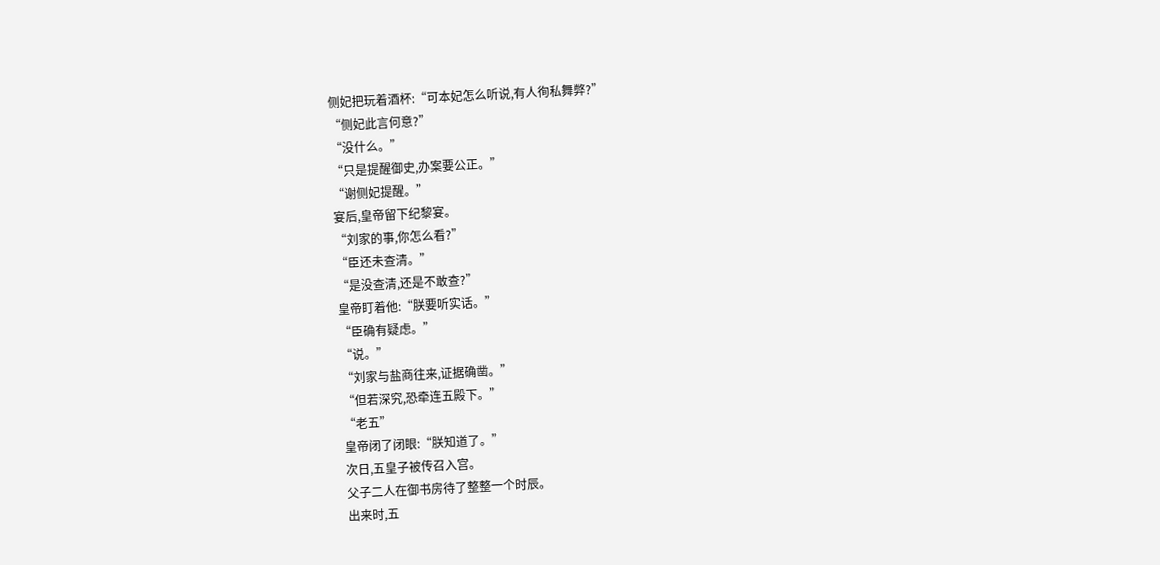侧妃把玩着酒杯:“可本妃怎么听说,有人徇私舞弊?”
“侧妃此言何意?”
“没什么。”
“只是提醒御史,办案要公正。”
“谢侧妃提醒。”
宴后,皇帝留下纪黎宴。
“刘家的事,你怎么看?”
“臣还未查清。”
“是没查清,还是不敢查?”
皇帝盯着他:“朕要听实话。”
“臣确有疑虑。”
“说。”
“刘家与盐商往来,证据确凿。”
“但若深究,恐牵连五殿下。”
“老五”
皇帝闭了闭眼:“朕知道了。”
次日,五皇子被传召入宫。
父子二人在御书房待了整整一个时辰。
出来时,五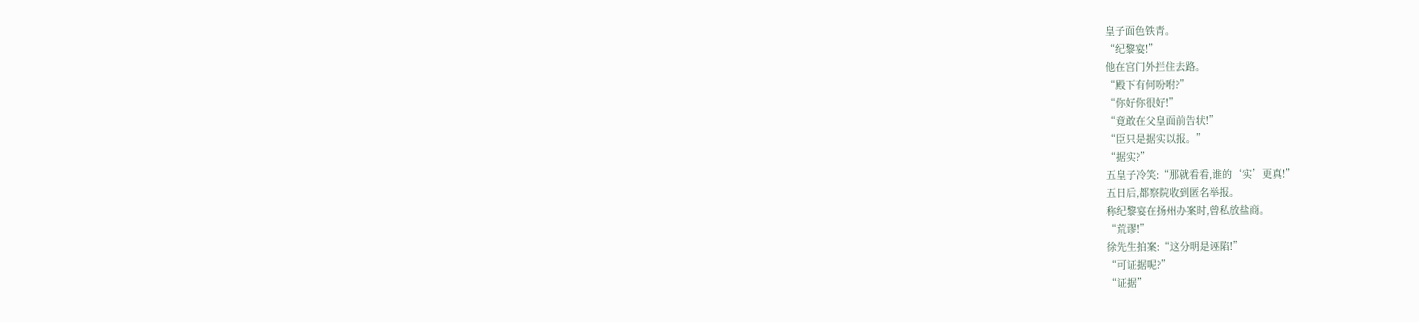皇子面色铁青。
“纪黎宴!”
他在宫门外拦住去路。
“殿下有何吩咐?”
“你好你很好!”
“竟敢在父皇面前告状!”
“臣只是据实以报。”
“据实?”
五皇子冷笑:“那就看看,谁的‘实’更真!”
五日后,都察院收到匿名举报。
称纪黎宴在扬州办案时,曾私放盐商。
“荒谬!”
徐先生拍案:“这分明是诬陷!”
“可证据呢?”
“证据”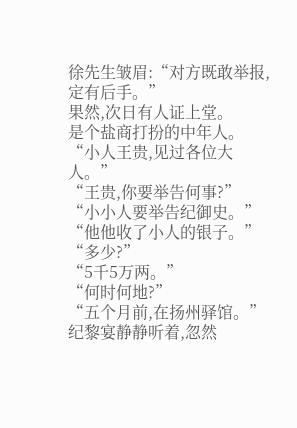徐先生皱眉:“对方既敢举报,定有后手。”
果然,次日有人证上堂。
是个盐商打扮的中年人。
“小人王贵,见过各位大人。”
“王贵,你要举告何事?”
“小小人要举告纪御史。”
“他他收了小人的银子。”
“多少?”
“5千5万两。”
“何时何地?”
“五个月前,在扬州驿馆。”
纪黎宴静静听着,忽然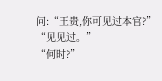问:“王贵,你可见过本官?”
“见见过。”
“何时?”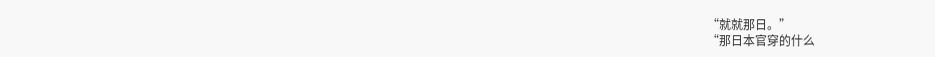“就就那日。”
“那日本官穿的什么